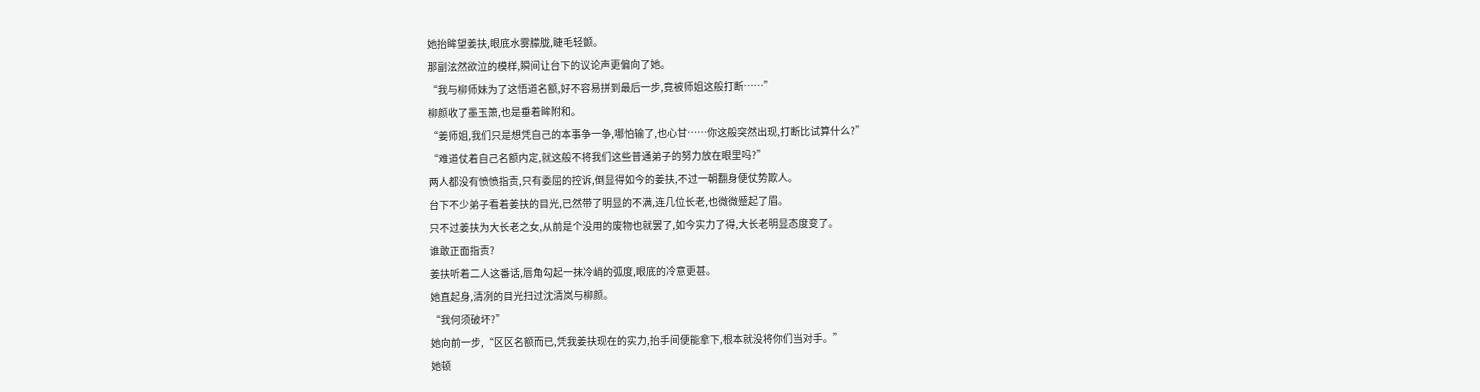她抬眸望姜扶,眼底水雾朦胧,睫毛轻颤。
那副泫然欲泣的模样,瞬间让台下的议论声更偏向了她。
“我与柳师妹为了这悟道名额,好不容易拼到最后一步,竟被师姐这般打断……”
柳颜收了墨玉箫,也是垂着眸附和。
“姜师姐,我们只是想凭自己的本事争一争,哪怕输了,也心甘……你这般突然出现,打断比试算什么?”
“难道仗着自己名额内定,就这般不将我们这些普通弟子的努力放在眼里吗?”
两人都没有愤愤指责,只有委屈的控诉,倒显得如今的姜扶,不过一朝翻身便仗势欺人。
台下不少弟子看着姜扶的目光,已然带了明显的不满,连几位长老,也微微蹙起了眉。
只不过姜扶为大长老之女,从前是个没用的废物也就罢了,如今实力了得,大长老明显态度变了。
谁敢正面指责?
姜扶听着二人这番话,唇角勾起一抹冷峭的弧度,眼底的冷意更甚。
她直起身,清冽的目光扫过沈清岚与柳颜。
“我何须破坏?”
她向前一步,“区区名额而已,凭我姜扶现在的实力,抬手间便能拿下,根本就没将你们当对手。”
她顿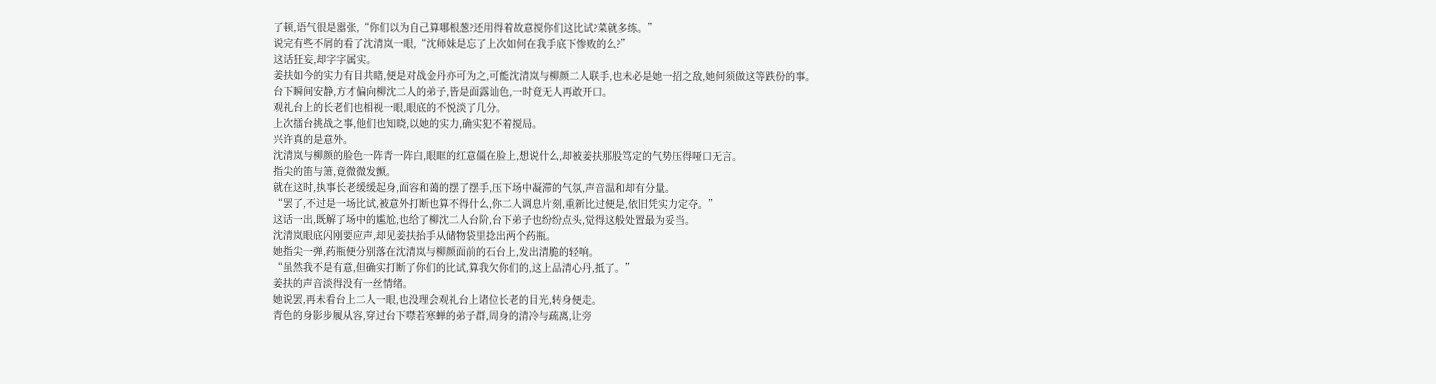了顿,语气很是嚣张,“你们以为自己算哪根葱?还用得着故意搅你们这比试?菜就多练。”
说完有些不屑的看了沈清岚一眼,“沈师妹是忘了上次如何在我手底下惨败的么?”
这话狂妄,却字字属实。
姜扶如今的实力有目共睹,便是对战金丹亦可为之,可能沈清岚与柳颜二人联手,也未必是她一招之敌,她何须做这等跌份的事。
台下瞬间安静,方才偏向柳沈二人的弟子,皆是面露讪色,一时竟无人再敢开口。
观礼台上的长老们也相视一眼,眼底的不悦淡了几分。
上次擂台挑战之事,他们也知晓,以她的实力,确实犯不着搅局。
兴许真的是意外。
沈清岚与柳颜的脸色一阵青一阵白,眼眶的红意僵在脸上,想说什么,却被姜扶那股笃定的气势压得哑口无言。
指尖的笛与箫,竟微微发颤。
就在这时,执事长老缓缓起身,面容和蔼的摆了摆手,压下场中凝滞的气氛,声音温和却有分量。
“罢了,不过是一场比试,被意外打断也算不得什么,你二人调息片刻,重新比过便是,依旧凭实力定夺。”
这话一出,既解了场中的尴尬,也给了柳沈二人台阶,台下弟子也纷纷点头,觉得这般处置最为妥当。
沈清岚眼底闪刚要应声,却见姜扶抬手从储物袋里捻出两个药瓶。
她指尖一弹,药瓶便分别落在沈清岚与柳颜面前的石台上,发出清脆的轻响。
“虽然我不是有意,但确实打断了你们的比试,算我欠你们的,这上品清心丹,抵了。”
姜扶的声音淡得没有一丝情绪。
她说罢,再未看台上二人一眼,也没理会观礼台上诸位长老的目光,转身便走。
青色的身影步履从容,穿过台下噤若寒蝉的弟子群,周身的清冷与疏离,让旁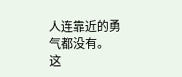人连靠近的勇气都没有。
这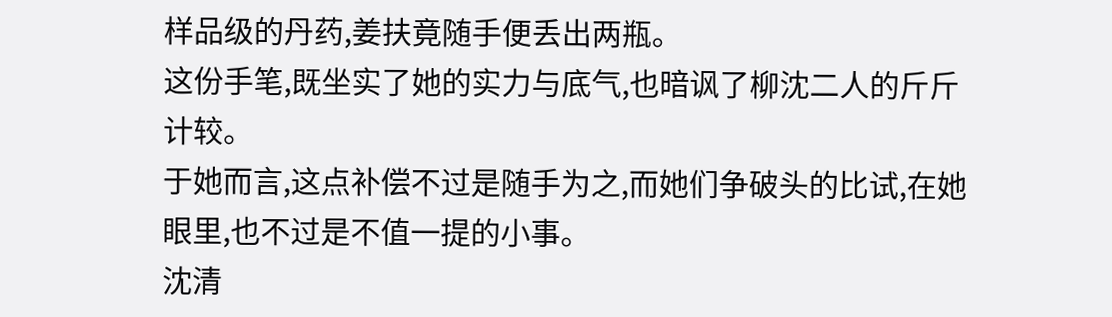样品级的丹药,姜扶竟随手便丢出两瓶。
这份手笔,既坐实了她的实力与底气,也暗讽了柳沈二人的斤斤计较。
于她而言,这点补偿不过是随手为之,而她们争破头的比试,在她眼里,也不过是不值一提的小事。
沈清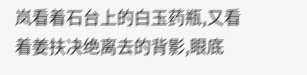岚看着石台上的白玉药瓶,又看着姜扶决绝离去的背影,眼底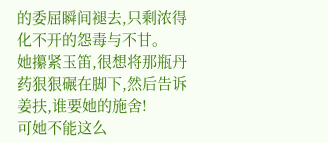的委屈瞬间褪去,只剩浓得化不开的怨毒与不甘。
她攥紧玉笛,很想将那瓶丹药狠狠碾在脚下,然后告诉姜扶,谁要她的施舍!
可她不能这么